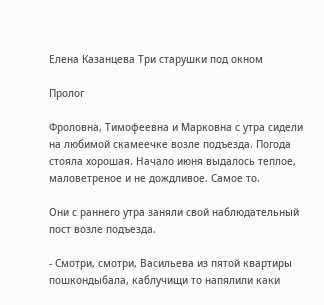Елена Казанцева Три старушки под окном

Пролог

Фроловна, Тимофеевна и Марковна с утра сидели на любимой скамеечке возле подъезда. Погода стояла хорошая. Начало июня выдалось теплое, маловетреное и не дождливое. Самое то.

Они с раннего утра заняли свой наблюдательный пост возле подъезда.

- Смотри, смотри, Васильева из пятой квартиры пошкондыбала, каблучищи то напялили каки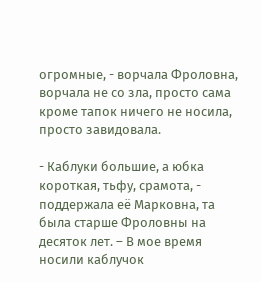огромные, - ворчала Фроловна, ворчала не со зла, просто сама кроме тапок ничего не носила, просто завидовала.

- Каблуки большие, а юбка короткая, тьфу, срамота, - поддержала её Марковна, та была старше Фроловны на десяток лет. – В мое время носили каблучок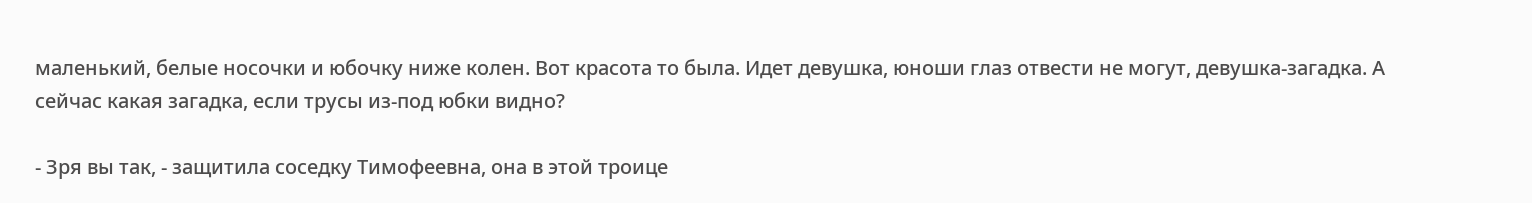маленький, белые носочки и юбочку ниже колен. Вот красота то была. Идет девушка, юноши глаз отвести не могут, девушка-загадка. А сейчас какая загадка, если трусы из-под юбки видно?

- Зря вы так, - защитила соседку Тимофеевна, она в этой троице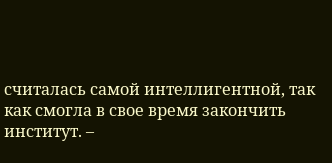считалась самой интеллигентной, так как смогла в свое время закончить институт. –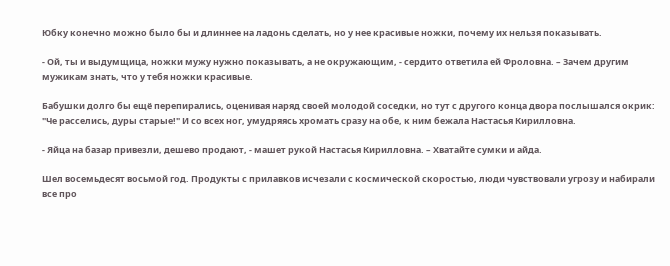Юбку конечно можно было бы и длиннее на ладонь сделать, но у нее красивые ножки, почему их нельзя показывать.

- Ой, ты и выдумщица, ножки мужу нужно показывать, а не окружающим, - сердито ответила ей Фроловна. – Зачем другим мужикам знать, что у тебя ножки красивые.

Бабушки долго бы ещё перепирались, оценивая наряд своей молодой соседки, но тут с другого конца двора послышался окрик: "Че расселись, дуры старые!" И со всех ног, умудряясь хромать сразу на обе, к ним бежала Настасья Кирилловна.

- Яйца на базар привезли, дешево продают, - машет рукой Настасья Кирилловна. – Хватайте сумки и айда.

Шел восемьдесят восьмой год. Продукты с прилавков исчезали с космической скоростью, люди чувствовали угрозу и набирали все про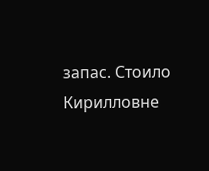запас. Стоило Кирилловне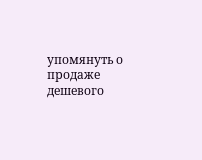упомянуть о продаже дешевого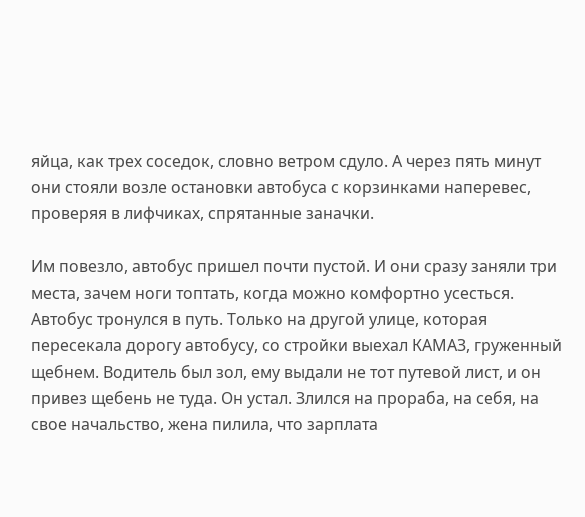яйца, как трех соседок, словно ветром сдуло. А через пять минут они стояли возле остановки автобуса с корзинками наперевес, проверяя в лифчиках, спрятанные заначки.

Им повезло, автобус пришел почти пустой. И они сразу заняли три места, зачем ноги топтать, когда можно комфортно усесться. Автобус тронулся в путь. Только на другой улице, которая пересекала дорогу автобусу, со стройки выехал КАМАЗ, груженный щебнем. Водитель был зол, ему выдали не тот путевой лист, и он привез щебень не туда. Он устал. Злился на прораба, на себя, на свое начальство, жена пилила, что зарплата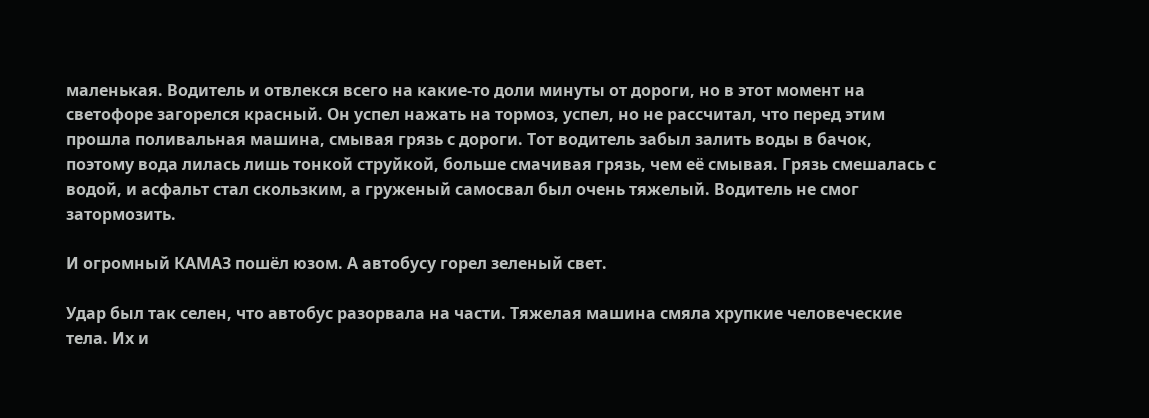маленькая. Водитель и отвлекся всего на какие-то доли минуты от дороги, но в этот момент на светофоре загорелся красный. Он успел нажать на тормоз, успел, но не рассчитал, что перед этим прошла поливальная машина, смывая грязь с дороги. Тот водитель забыл залить воды в бачок, поэтому вода лилась лишь тонкой струйкой, больше смачивая грязь, чем её смывая. Грязь смешалась с водой, и асфальт стал скользким, а груженый самосвал был очень тяжелый. Водитель не смог затормозить.

И огромный КАМАЗ пошёл юзом. А автобусу горел зеленый свет.

Удар был так селен, что автобус разорвала на части. Тяжелая машина смяла хрупкие человеческие тела. Их и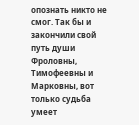опознать никто не смог. Так бы и закончили свой путь души Фроловны, Тимофеевны и Марковны, вот только судьба умеет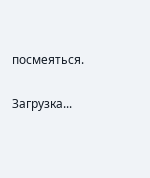посмеяться.

Загрузка...